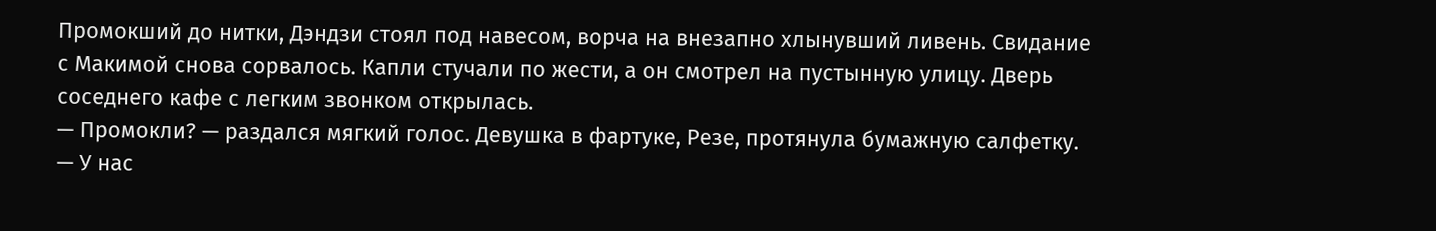Промокший до нитки, Дэндзи стоял под навесом, ворча на внезапно хлынувший ливень. Свидание с Макимой снова сорвалось. Капли стучали по жести, а он смотрел на пустынную улицу. Дверь соседнего кафе с легким звонком открылась.
— Промокли? — раздался мягкий голос. Девушка в фартуке, Резе, протянула бумажную салфетку. — У нас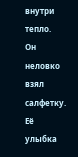внутри тепло.
Он неловко взял салфетку. Её улыбка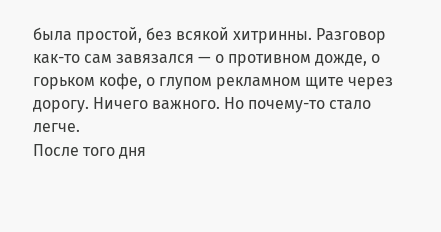была простой, без всякой хитринны. Разговор как-то сам завязался — о противном дожде, о горьком кофе, о глупом рекламном щите через дорогу. Ничего важного. Но почему-то стало легче.
После того дня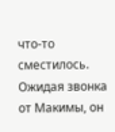что-то сместилось. Ожидая звонка от Макимы, он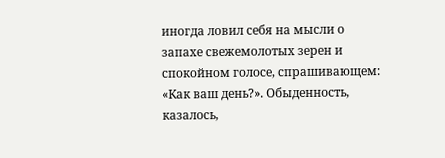иногда ловил себя на мысли о запахе свежемолотых зерен и спокойном голосе, спрашивающем: «Как ваш день?». Обыденность, казалось,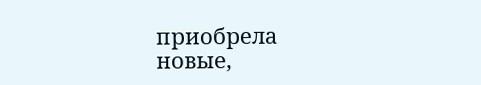приобрела новые,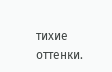тихие оттенки.